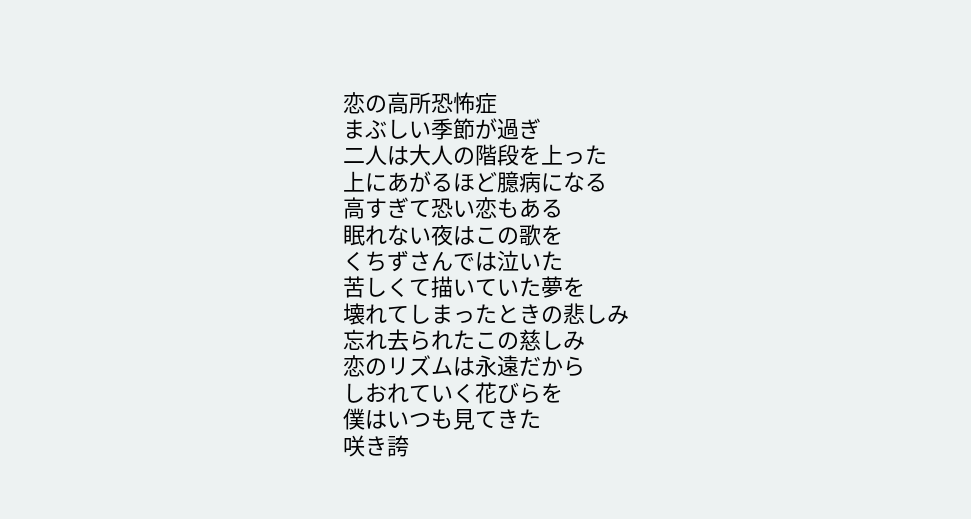恋の高所恐怖症
まぶしい季節が過ぎ
二人は大人の階段を上った
上にあがるほど臆病になる
高すぎて恐い恋もある
眠れない夜はこの歌を
くちずさんでは泣いた
苦しくて描いていた夢を
壊れてしまったときの悲しみ
忘れ去られたこの慈しみ
恋のリズムは永遠だから
しおれていく花びらを
僕はいつも見てきた
咲き誇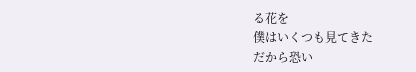る花を
僕はいくつも見てきた
だから恐い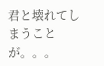君と壊れてしまうことが。。。